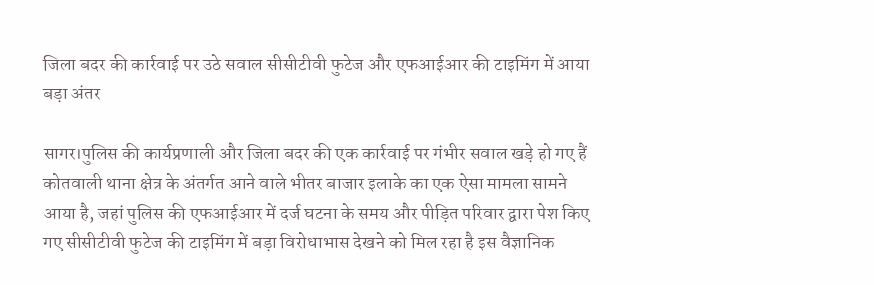जिला बदर की कार्रवाई पर उठे सवाल सीसीटीवी फुटेज और एफआईआर की टाइमिंग में आया बड़ा अंतर

सागर।पुलिस की कार्यप्रणाली और जिला बदर की एक कार्रवाई पर गंभीर सवाल खड़े हो गए हैं कोतवाली थाना क्षेत्र के अंतर्गत आने वाले भीतर बाजार इलाके का एक ऐसा मामला सामने आया है, जहां पुलिस की एफआईआर में दर्ज घटना के समय और पीड़ित परिवार द्वारा पेश किए गए सीसीटीवी फुटेज की टाइमिंग में बड़ा विरोधाभास देखने को मिल रहा है इस वैज्ञानिक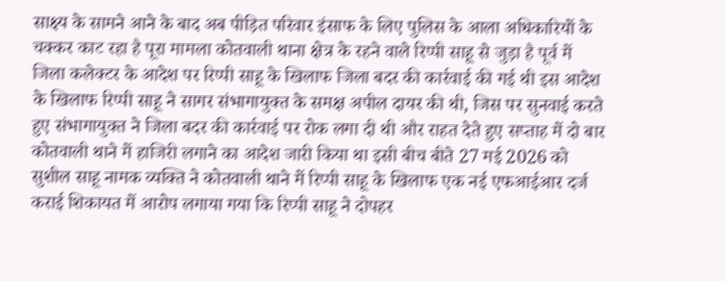साक्ष्य के सामने आने के बाद अब पीड़ित परिवार इंसाफ के लिए पुलिस के आला अधिकारियों के चक्कर काट रहा है पूरा मामला कोतवाली थाना क्षेत्र के रहने वाले रिप्पी साहू से जुड़ा है पूर्व में जिला कलेक्टर के आदेश पर रिप्पी साहू के खिलाफ जिला बदर की कार्रवाई की गई थी इस आदेश के खिलाफ रिप्पी साहू ने सागर संभागायुक्त के समक्ष अपील दायर की थी, जिस पर सुनवाई करते हुए संभागायुक्त ने जिला बदर की कार्रवाई पर रोक लगा दी थी और राहत देते हुए सप्ताह में दो बार कोतवाली थाने में हाजिरी लगाने का आदेश जारी किया था इसी बीच बीते 27 मई 2026 को सुशील साहू नामक व्यक्ति ने कोतवाली थाने में रिप्पी साहू के खिलाफ एक नई एफआईआर दर्ज कराई शिकायत में आरोप लगाया गया कि रिप्पी साहू ने दोपहर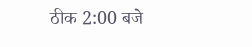ठीक 2:00 बजे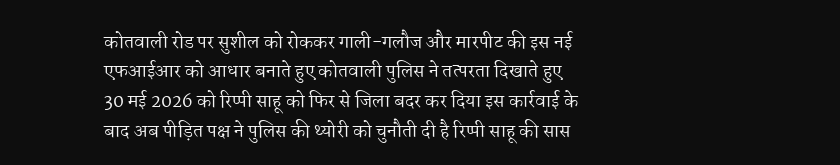कोतवाली रोड पर सुशील को रोककर गाली-गलौज और मारपीट की इस नई एफआईआर को आधार बनाते हुए कोतवाली पुलिस ने तत्परता दिखाते हुए 30 मई 2026 को रिप्पी साहू को फिर से जिला बदर कर दिया इस कार्रवाई के बाद अब पीड़ित पक्ष ने पुलिस की थ्योरी को चुनौती दी है रिप्पी साहू की सास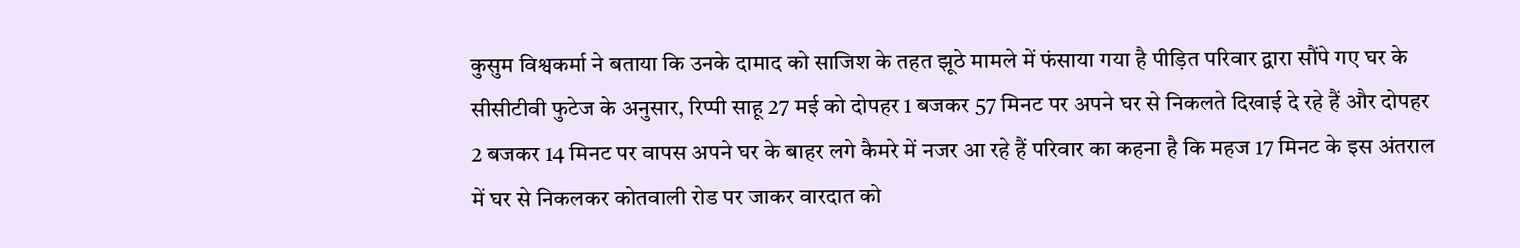कुसुम विश्वकर्मा ने बताया कि उनके दामाद को साजिश के तहत झूठे मामले में फंसाया गया है पीड़ित परिवार द्वारा सौंपे गए घर के सीसीटीवी फुटेज के अनुसार, रिप्पी साहू 27 मई को दोपहर 1 बजकर 57 मिनट पर अपने घर से निकलते दिखाई दे रहे हैं और दोपहर 2 बजकर 14 मिनट पर वापस अपने घर के बाहर लगे कैमरे में नजर आ रहे हैं परिवार का कहना है कि महज 17 मिनट के इस अंतराल में घर से निकलकर कोतवाली रोड पर जाकर वारदात को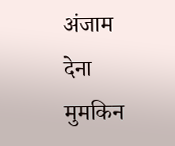अंजाम देना मुमकिन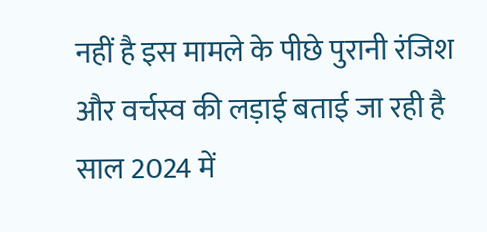नहीं है इस मामले के पीछे पुरानी रंजिश और वर्चस्व की लड़ाई बताई जा रही है साल 2024 में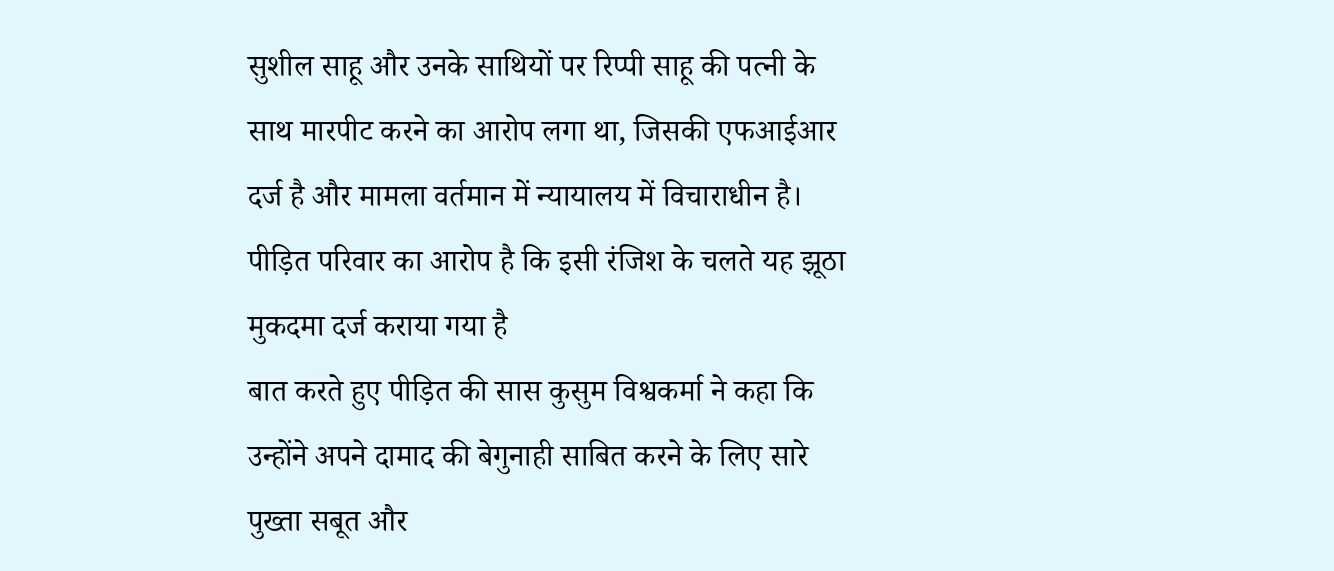सुशील साहू और उनके साथियों पर रिप्पी साहू की पत्नी के साथ मारपीट करने का आरोप लगा था, जिसकी एफआईआर दर्ज है और मामला वर्तमान में न्यायालय में विचाराधीन है। पीड़ित परिवार का आरोप है कि इसी रंजिश के चलते यह झूठा मुकदमा दर्ज कराया गया है
बात करते हुए पीड़ित की सास कुसुम विश्वकर्मा ने कहा कि उन्होंने अपने दामाद की बेगुनाही साबित करने के लिए सारे पुख्ता सबूत और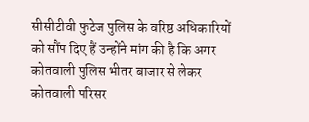सीसीटीवी फुटेज पुलिस के वरिष्ठ अधिकारियों को सौंप दिए हैं उन्होंने मांग की है कि अगर कोतवाली पुलिस भीतर बाजार से लेकर कोतवाली परिसर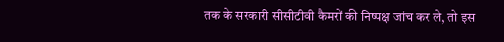तक के सरकारी सीसीटीवी कैमरों की निष्पक्ष जांच कर ले, तो इस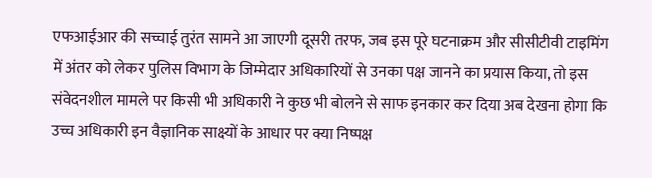एफआईआर की सच्चाई तुरंत सामने आ जाएगी दूसरी तरफ, जब इस पूरे घटनाक्रम और सीसीटीवी टाइमिंग में अंतर को लेकर पुलिस विभाग के जिम्मेदार अधिकारियों से उनका पक्ष जानने का प्रयास किया, तो इस संवेदनशील मामले पर किसी भी अधिकारी ने कुछ भी बोलने से साफ इनकार कर दिया अब देखना होगा कि उच्च अधिकारी इन वैज्ञानिक साक्ष्यों के आधार पर क्या निष्पक्ष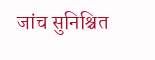जांच सुनिश्चित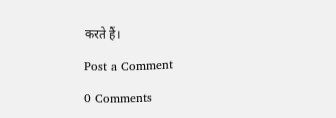करते हैं।

Post a Comment

0 Comments